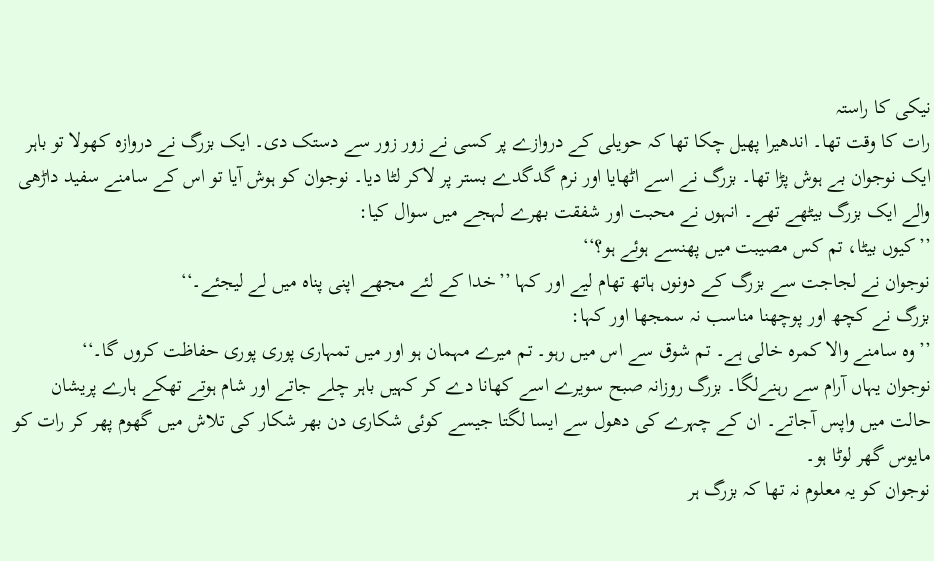نیکی کا راستہ
رات کا وقت تھا۔ اندھیرا پھیل چکا تھا کہ حویلی کے دروازے پر کسی نے زور زور سے دستک دی۔ ایک بزرگ نے دروازہ کھولا تو باہر ایک نوجوان بے ہوش پڑا تھا۔ بزرگ نے اسے اٹھایا اور نرم گدگدے بستر پر لاکر لٹا دیا۔ نوجوان کو ہوش آیا تو اس کے سامنے سفید داڑھی والے ایک بزرگ بیٹھے تھے۔ انہوں نے محبت اور شفقت بھرے لہجے میں سوال کیا:
’’کیوں بیٹا، تم کس مصیبت میں پھنسے ہوئے ہو؟‘‘
نوجوان نے لجاجت سے بزرگ کے دونوں ہاتھ تھام لیے اور کہا ’’خدا کے لئے مجھے اپنی پناہ میں لے لیجئے۔‘‘
بزرگ نے کچھ اور پوچھنا مناسب نہ سمجھا اور کہا:
’’وہ سامنے والا کمرہ خالی ہے۔ تم شوق سے اس میں رہو۔ تم میرے مہمان ہو اور میں تمہاری پوری پوری حفاظت کروں گا۔‘‘
نوجوان یہاں آرام سے رہنےلگا۔ بزرگ روزانہ صبح سویرے اسے کھانا دے کر کہیں باہر چلے جاتے اور شام ہوتے تھکے ہارے پریشان حالت میں واپس آجاتے۔ ان کے چہرے کی دھول سے ایسا لگتا جیسے کوئی شکاری دن بھر شکار کی تلاش میں گھوم پھر کر رات کو مایوس گھر لوٹا ہو۔
نوجوان کو یہ معلوم نہ تھا کہ بزرگ ہر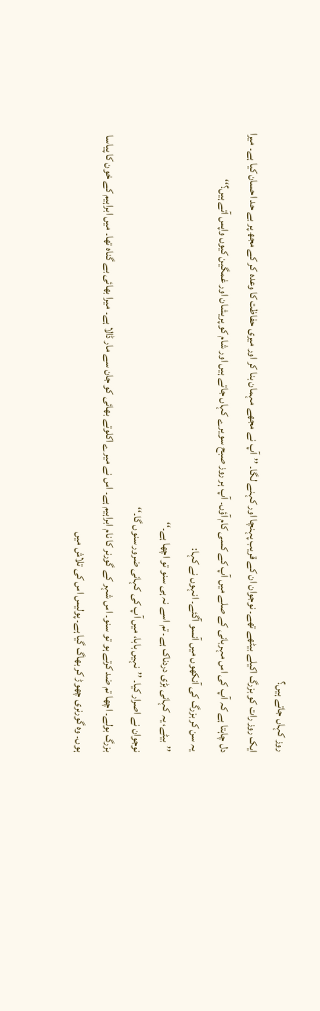روز کہاں جاتے ہیں؟
ایک روز رات کو بزرگ اکیلے بیٹھے تھے۔ نوجوان ان کے قریب پہنچا اور کہنے لگا۔ ’’آپ نے مجھے مہمان بنا کر اور میری حفاظت کا وعدہ کر کے مجھ پر بے حد احسان کیا ہے۔ میرا دل چاہتا ہے کہ آپ کی اس مہربانی کے صلے میں آپ کے کسی کام آؤں۔ آپ ہر روز صبح سویرے کہاں جاتے ہیں اور شام کو پریشان اور غمگین کیوں واپس آتے ہیں؟‘‘
یہ سن کر بزرگ کی آنکھوں میں آنسو آگئے۔ انہوں نے کہا:
’’بیٹے، یہ کہانی بڑی دردناک ہے۔ تم اسے نہ ہی سنو تو اچھا ہے۔‘‘
نوجوان نے اصرار کیا۔ ’’نہیں بابا، میں آپ کی کہانی ضرور سنوں گا۔‘‘
بزرگ بولے۔ اچھا تم ضد کرتے ہو تو سنو۔ اس شہر کے گورنر کا نام ابراہیم ہے۔ اس نے میرے اکلوتے بھائی کو جان سے مار ڈالا ہے۔ میرا بھائی بے گناہ تھا۔ میں ابراہیم کے خون کا پیاسا ہوں۔ وہ گورنری چھوڑ کر بھاگ گیا ہے۔ پولیس اس کی تلاش میں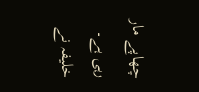چھاپے مار رہی ہے۔ خلیفہ نے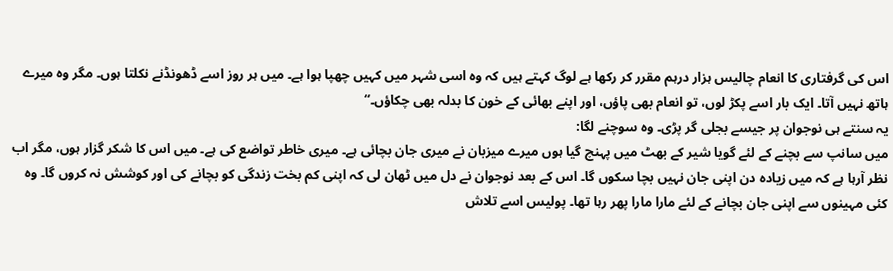اس کی گرفتاری کا انعام چالیس ہزار درہم مقرر کر رکھا ہے لوگ کہتے ہیں کہ وہ اسی شہر میں کہیں چھپا ہوا ہے۔ میں ہر روز اسے ڈھونڈنے نکلتا ہوں۔ مگر وہ میرے ہاتھ نہیں آتا۔ ایک بار اسے پکڑ لوں، تو انعام بھی پاؤں، اور اپنے بھائی کے خون کا بدلہ بھی چکاؤں۔‘‘
یہ سنتے ہی نوجوان پر جیسے بجلی گر پڑی۔ وہ سوچنے لگا:
میں سانپ سے بچنے کے لئے گویا شیر کے بھٹ میں پہنچ گیا ہوں میرے میزبان نے میری جان بچائی ہے۔ میری خاطر تواضع کی ہے۔ میں اس کا شکر گزار ہوں، مگر اب نظر آرہا ہے کہ میں زیادہ دن اپنی جان نہیں بچا سکوں گا۔ اس کے بعد نوجوان نے دل میں ٹھان لی کہ اپنی کم بخت زندگی کو بچانے کی اور کوشش نہ کروں گا۔ وہ کئی مہینوں سے اپنی جان بچانے کے لئے مارا مارا پھر رہا تھا۔ پولیس اسے تلاش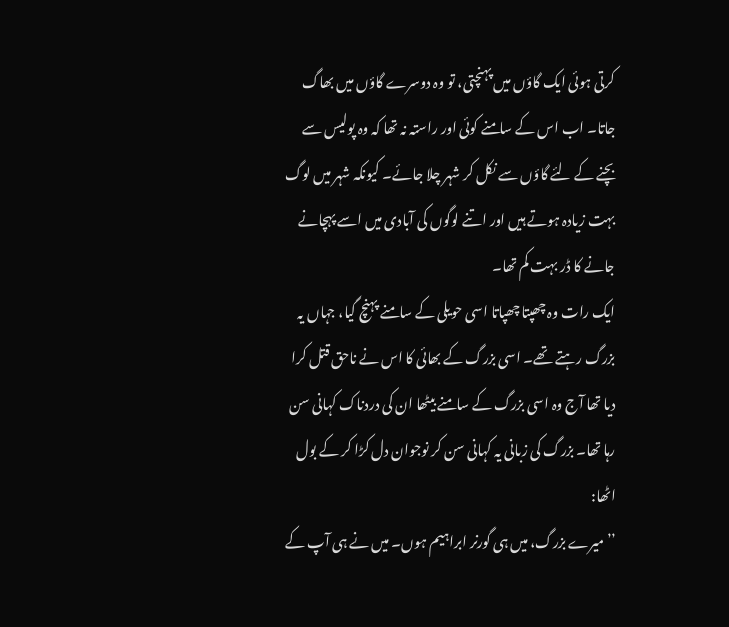کرتی ہوئی ایک گاؤں میں پہنچتی، تو وہ دوسرے گاؤں میں بھاگ جاتا۔ اب اس کے سامنے کوئی اور راستہ نہ تھا کہ وہ پولیس سے بچنے کے لئے گاؤں سے نکل کر شہر چلا جائے۔ کیونکہ شہر میں لوگ بہت زیادہ ہوتے ہیں اور اتنے لوگوں کی آبادی میں اسے پہچانے جانے کا ڈر بہت کم تھا۔
ایک رات وہ چھپتا چھپاتا اسی حویلی کے سامنے پہنچ گیا، جہاں یہ بزرگ رہتے تھے۔ اسی بزرگ کے بھائی کا اس نے ناحق قتل کرا دیا تھا آج وہ اسی بزرگ کے سامنے بیٹھا ان کی دردناک کہانی سن رہا تھا۔ بزرگ کی زبانی یہ کہانی سن کر نوجوان دل کڑا کر کے بول اٹھا:
’’میرے بزرگ، میں ہی گورنر ابراہیم ہوں۔ میں نے ہی آپ کے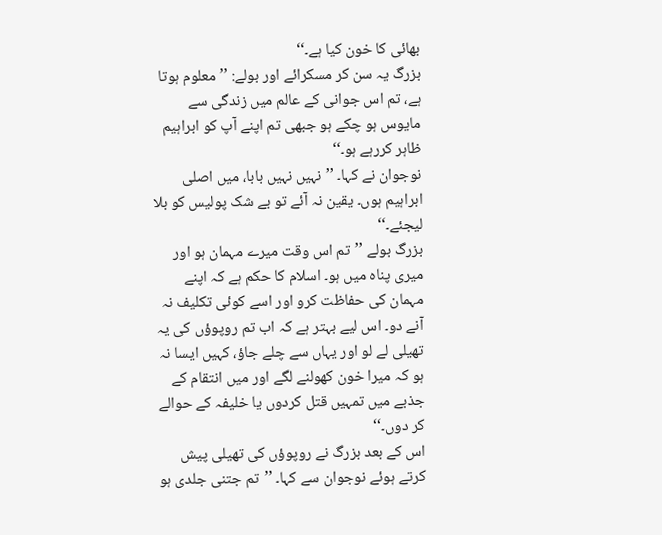بھائی کا خون کیا ہے۔‘‘
بزرگ یہ سن کر مسکرائے اور بولے: ’’معلوم ہوتا ہے، تم اس جوانی کے عالم میں زندگی سے مایوس ہو چکے ہو جبھی تم اپنے آپ کو ابراہیم ظاہر کررہے ہو۔‘‘
نوجوان نے کہا۔ ’’نہیں نہیں بابا، میں اصلی ابراہیم ہوں۔ یقین نہ آئے تو بے شک پولیس کو بلا لیجئے۔‘‘
بزرگ بولے ’’تم اس وقت میرے مہمان ہو اور میری پناہ میں ہو۔ اسلام کا حکم ہے کہ اپنے مہمان کی حفاظت کرو اور اسے کوئی تکلیف نہ آنے دو۔ اس لیے بہتر ہے کہ اب تم روپوؤں کی یہ تھیلی لے لو اور یہاں سے چلے جاؤ، کہیں ایسا نہ ہو کہ میرا خون کھولنے لگے اور میں انتقام کے جذبے میں تمہیں قتل کردوں یا خلیفہ کے حوالے کر دوں۔‘‘
اس کے بعد بزرگ نے روپوؤں کی تھیلی پیش کرتے ہوئے نوجوان سے کہا۔ ’’تم جتنی جلدی ہو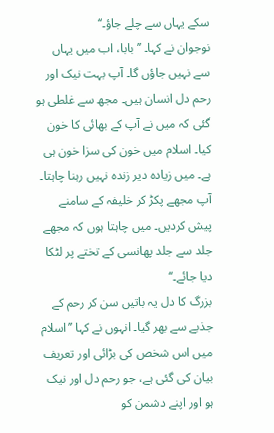سکے یہاں سے چلے جاؤ۔‘‘
نوجوان نے کہا۔ ’’بابا، اب میں یہاں سے نہیں جاؤں گا۔ آپ بہت نیک اور رحم دل انسان ہیں۔ مجھ سے غلطی ہو گئی کہ میں نے آپ کے بھائی کا خون کیا۔ اسلام میں خون کی سزا خون ہی ہے۔ میں زیادہ دیر زندہ نہیں رہنا چاہتا۔ آپ مجھے پکڑ کر خلیفہ کے سامنے پیش کردیں۔ میں چاہتا ہوں کہ مجھے جلد سے جلد پھانسی کے تختے پر لٹکا دیا جائے۔‘‘
بزرگ کا دل یہ باتیں سن کر رحم کے جذبے سے بھر گیا۔ انہوں نے کہا ’’اسلام میں اس شخص کی بڑائی اور تعریف بیان کی گئی ہے، جو رحم دل اور نیک ہو اور اپنے دشمن کو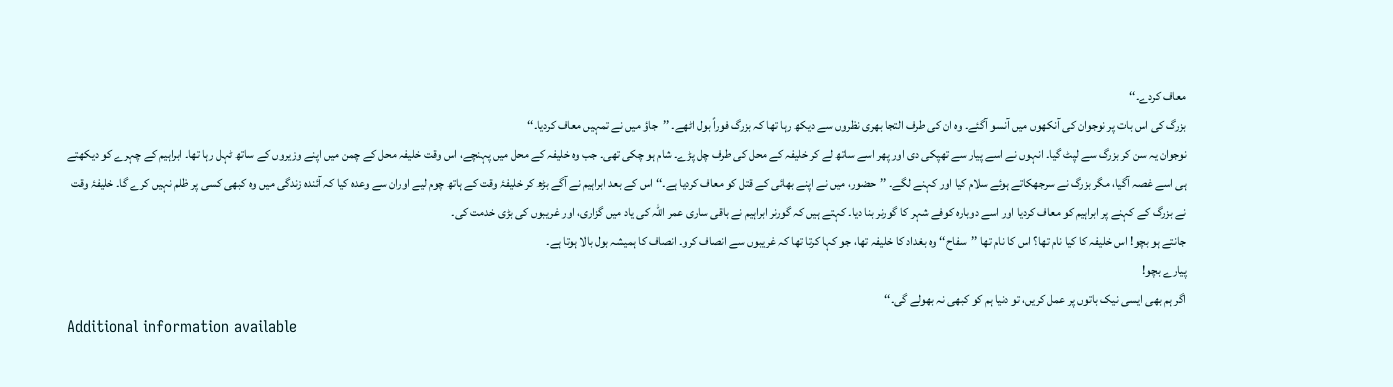معاف کردے۔‘‘
بزرگ کی اس بات پر نوجوان کی آنکھوں میں آنسو آگئے۔ وہ ان کی طرف التجا بھری نظروں سے دیکھ رہا تھا کہ بزرگ فوراً بول اٹھے۔ ’’جاؤ میں نے تمہیں معاف کردیا۔‘‘
نوجوان یہ سن کر بزرگ سے لپٹ گیا۔ انہوں نے اسے پیار سے تھپکی دی اور پھر اسے ساتھ لے کر خلیفہ کے محل کی طرف چل پڑے۔ شام ہو چکی تھی۔ جب وہ خلیفہ کے محل میں پہنچے، اس وقت خلیفہ محل کے چمن میں اپنے وزیروں کے ساتھ ٹہل رہا تھا۔ ابراہیم کے چہرے کو دیکھتے ہی اسے غصہ آگیا، مگر بزرگ نے سرجھکاتے ہوئے سلام کیا اور کہنے لگے۔ ’’حضور، میں نے اپنے بھائی کے قتل کو معاف کردیا ہے۔‘‘ اس کے بعد ابراہیم نے آگے بڑھ کر خلیفۂ وقت کے ہاتھ چوم لیے اوران سے وعدہ کیا کہ آئندہ زندگی میں وہ کبھی کسی پر ظلم نہیں کرے گا۔ خلیفۂ وقت نے بزرگ کے کہنے پر ابراہیم کو معاف کردیا اور اسے دوبارہ کوفے شہر کا گورنر بنا دیا۔ کہتے ہیں کہ گورنر ابراہیم نے باقی ساری عمر اللہ کی یاد میں گزاری، اور غریبوں کی بڑی خدمت کی۔
جانتے ہو بچو! اس خلیفہ کا کیا نام تھا؟ اس کا نام تھا ’’سفاح‘‘ وہ بغداد کا خلیفہ تھا، جو کہا کرتا تھا کہ غریبوں سے انصاف کرو۔ انصاف کا ہمیشہ بول بالا ہوتا ہے۔
پیارے بچو!
اگر ہم بھی ایسی نیک باتوں پر عمل کریں، تو دنیا ہم کو کبھی نہ بھولے گی۔‘‘
Additional information available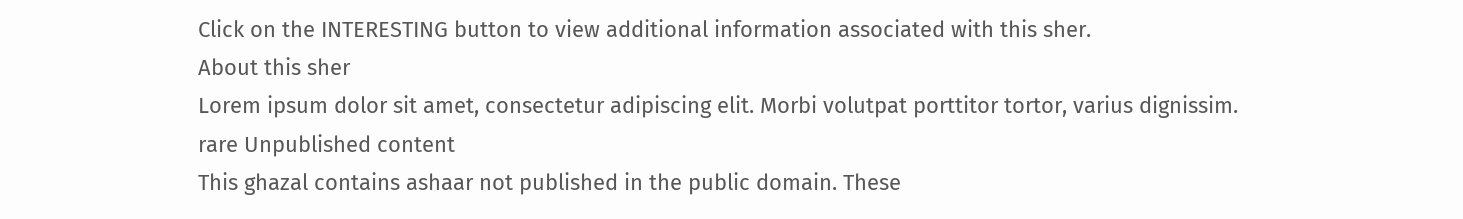Click on the INTERESTING button to view additional information associated with this sher.
About this sher
Lorem ipsum dolor sit amet, consectetur adipiscing elit. Morbi volutpat porttitor tortor, varius dignissim.
rare Unpublished content
This ghazal contains ashaar not published in the public domain. These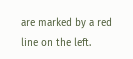are marked by a red line on the left.